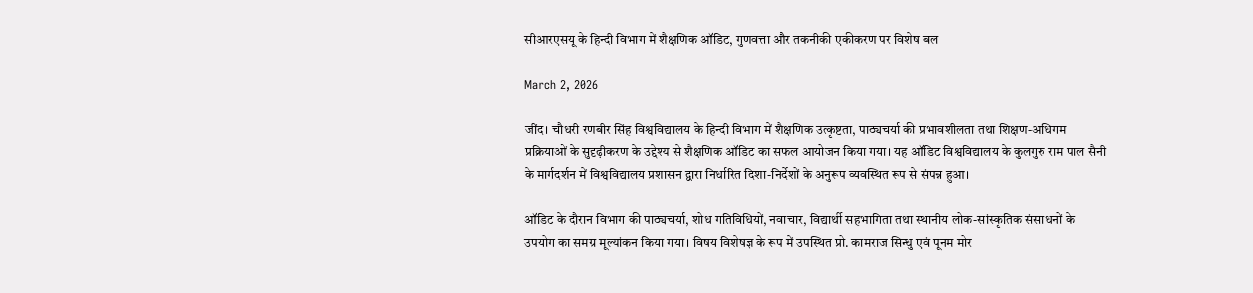सीआरएसयू के हिन्दी विभाग में शैक्षणिक ऑडिट, गुणवत्ता और तकनीकी एकीकरण पर विशेष बल

March 2, 2026

जींद। चौधरी रणबीर सिंह विश्वविद्यालय के हिन्दी विभाग में शैक्षणिक उत्कृष्टता, पाठ्यचर्या की प्रभावशीलता तथा शिक्षण-अधिगम प्रक्रियाओं के सुदृढ़ीकरण के उद्देश्य से शैक्षणिक ऑडिट का सफल आयोजन किया गया। यह ऑडिट विश्वविद्यालय के कुलगुरु राम पाल सैनी के मार्गदर्शन में विश्वविद्यालय प्रशासन द्वारा निर्धारित दिशा-निर्देशों के अनुरूप व्यवस्थित रूप से संपन्न हुआ।

ऑडिट के दौरान विभाग की पाठ्यचर्या, शोध गतिविधियों, नवाचार, विद्यार्थी सहभागिता तथा स्थानीय लोक-सांस्कृतिक संसाधनों के उपयोग का समग्र मूल्यांकन किया गया। विषय विशेषज्ञ के रूप में उपस्थित प्रो. कामराज सिन्धु एवं पूनम मोर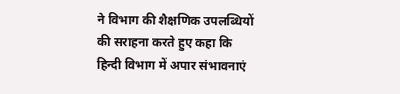ने विभाग की शैक्षणिक उपलब्धियों की सराहना करते हुए कहा कि हिन्दी विभाग में अपार संभावनाएं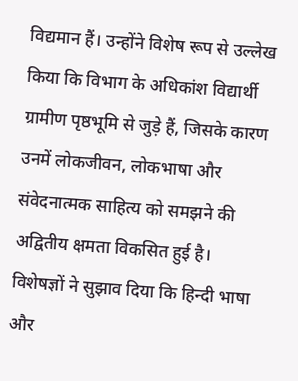विद्यमान हैं। उन्होंने विशेष रूप से उल्लेख किया कि विभाग के अधिकांश विद्यार्थी ग्रामीण पृष्ठभूमि से जुड़े हैं, जिसके कारण उनमें लोकजीवन, लोकभाषा और संवेदनात्मक साहित्य को समझने की अद्वितीय क्षमता विकसित हुई है। विशेषज्ञों ने सुझाव दिया कि हिन्दी भाषा और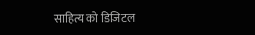साहित्य को डिजिटल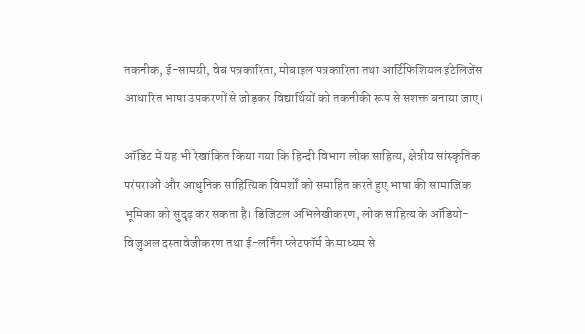तकनीक, ई-सामग्री, वेब पत्रकारिता, मोबाइल पत्रकारिता तथा आर्टिफिशियल इंटेलिजेंस आधारित भाषा उपकरणों से जोड़कर विद्यार्थियों को तकनीकी रूप से सशक्त बनाया जाए।

ऑडिट में यह भी रेखांकित किया गया कि हिन्दी विभाग लोक साहित्य, क्षेत्रीय सांस्कृतिक परंपराओं और आधुनिक साहित्यिक विमर्शों को समाहित करते हुए भाषा की सामाजिक भूमिका को सुदृढ़ कर सकता है। डिजिटल अभिलेखीकरण, लोक साहित्य के ऑडियो-विजुअल दस्तावेजीकरण तथा ई-लर्निंग प्लेटफॉर्म के माध्यम से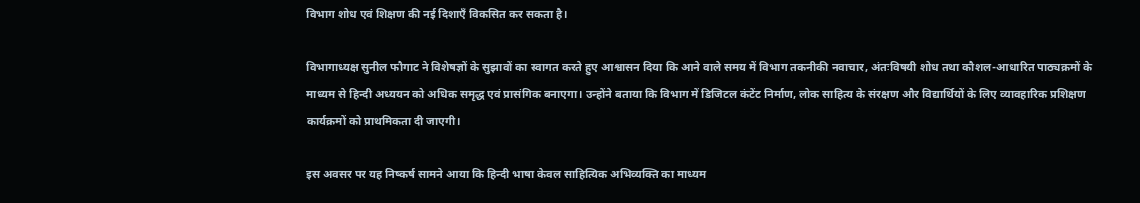विभाग शोध एवं शिक्षण की नई दिशाएँ विकसित कर सकता है।

विभागाध्यक्ष सुनील फौगाट ने विशेषज्ञों के सुझावों का स्वागत करते हुए आश्वासन दिया कि आने वाले समय में विभाग तकनीकी नवाचार, अंतःविषयी शोध तथा कौशल-आधारित पाठ्यक्रमों के माध्यम से हिन्दी अध्ययन को अधिक समृद्ध एवं प्रासंगिक बनाएगा। उन्होंने बताया कि विभाग में डिजिटल कंटेंट निर्माण, लोक साहित्य के संरक्षण और विद्यार्थियों के लिए व्यावहारिक प्रशिक्षण कार्यक्रमों को प्राथमिकता दी जाएगी।

इस अवसर पर यह निष्कर्ष सामने आया कि हिन्दी भाषा केवल साहित्यिक अभिव्यक्ति का माध्यम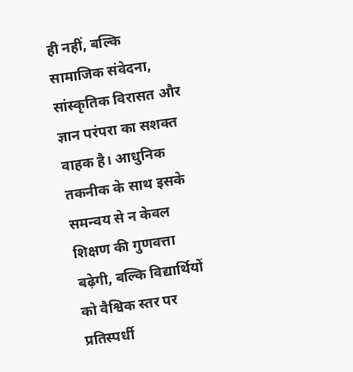ही नहीं, बल्कि सामाजिक संवेदना, सांस्कृतिक विरासत और ज्ञान परंपरा का सशक्त वाहक है। आधुनिक तकनीक के साथ इसके समन्वय से न केवल शिक्षण की गुणवत्ता बढ़ेगी, बल्कि विद्यार्थियों को वैश्विक स्तर पर प्रतिस्पर्धी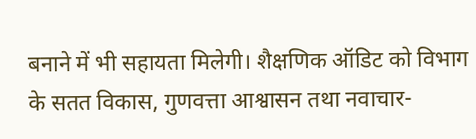बनाने में भी सहायता मिलेगी। शैक्षणिक ऑडिट को विभाग के सतत विकास, गुणवत्ता आश्वासन तथा नवाचार-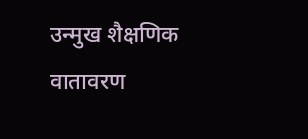उन्मुख शैक्षणिक वातावरण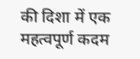की दिशा में एक महत्वपूर्ण कदम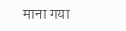माना गया